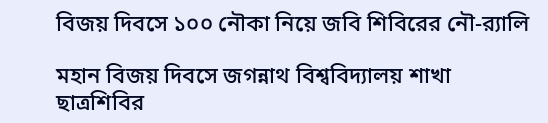বিজয় দিবসে ১০০ নৌকা নিয়ে জবি শিবিরের নৌ-র‍্যালি

মহান বিজয় দিবসে জগন্নাথ বিশ্ববিদ্যালয় শাখা ছাত্রশিবির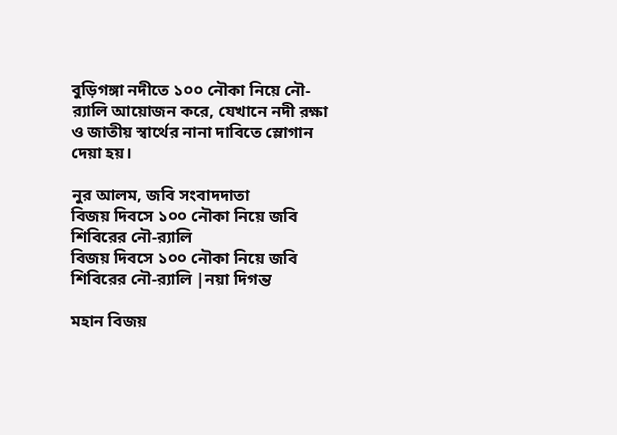বুড়িগঙ্গা নদীতে ১০০ নৌকা নিয়ে নৌ-র‍্যালি আয়োজন করে, যেখানে নদী রক্ষা ও জাতীয় স্বার্থের নানা দাবিতে স্লোগান দেয়া হয়।

নুর আলম, জবি সংবাদদাতা
বিজয় দিবসে ১০০ নৌকা নিয়ে জবি শিবিরের নৌ-র‍্যালি
বিজয় দিবসে ১০০ নৌকা নিয়ে জবি শিবিরের নৌ-র‍্যালি |নয়া দিগন্ত

মহান বিজয়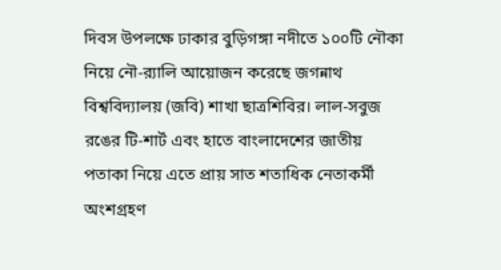দিবস উপলক্ষে ঢাকার বুড়িগঙ্গা নদীতে ১০০টি নৌকা নিয়ে নৌ-র‍্যালি আয়োজন করেছে জগন্নাথ বিশ্ববিদ্যালয় (জবি) শাখা ছাত্রশিবির। লাল-সবুজ রঙের টি-শার্ট এবং হাতে বাংলাদেশের জাতীয় পতাকা নিয়ে এতে প্রায় সাত শতাধিক নেতাকর্মী অংশগ্রহণ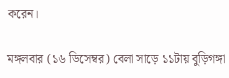করেন।

মঙ্গলবার (১৬ ডিসেম্বর) বেলা সাড়ে ১১টায় বুড়িগঙ্গা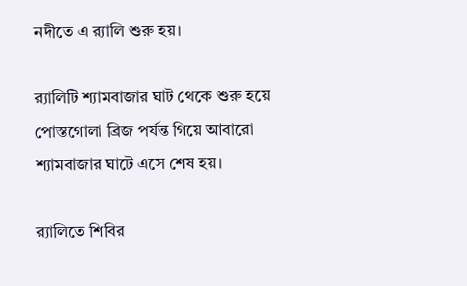নদীতে এ র‌্যালি শুরু হয়।

র‍্যালিটি শ্যামবাজার ঘাট থেকে শুরু হয়ে পোস্তগোলা ব্রিজ পর্যন্ত গিয়ে আবারো শ্যামবাজার ঘাটে এসে শেষ হয়।

র‍্যালিতে শিবির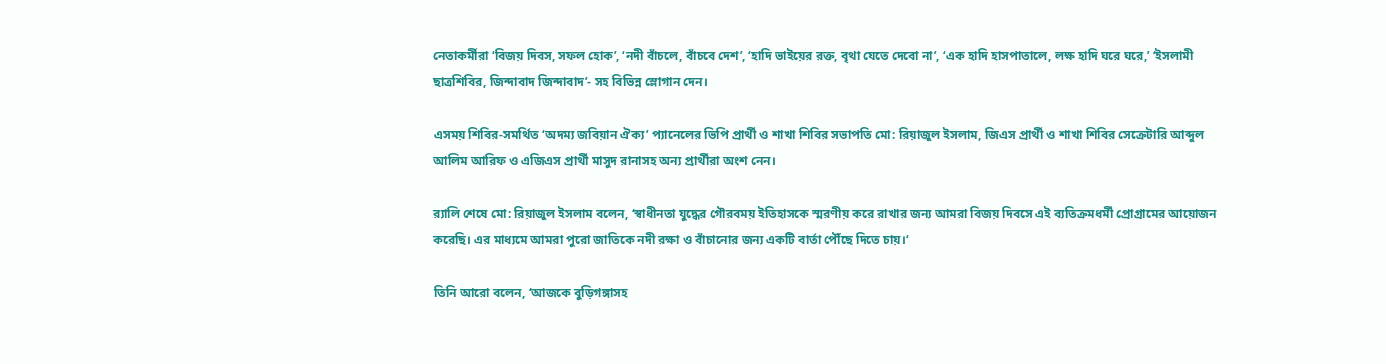নেতাকর্মীরা ‘বিজয় দিবস, সফল হোক’, ‘নদী বাঁচলে, বাঁচবে দেশ’, ‘হাদি ভাইয়ের রক্ত, বৃথা যেতে দেবো না’, ‘এক হাদি হাসপাতালে, লক্ষ হাদি ঘরে ঘরে,’ ‘ইসলামী ছাত্রশিবির, জিন্দাবাদ জিন্দাবাদ’- সহ বিভিন্ন স্লোগান দেন।

এসময় শিবির-সমর্থিত ‘অদম্য জবিয়ান ঐক্য’ প্যানেলের ভিপি প্রার্থী ও শাখা শিবির সভাপতি মো: রিয়াজুল ইসলাম, জিএস প্রার্থী ও শাখা শিবির সেক্রেটারি আব্দুল আলিম আরিফ ও এজিএস প্রার্থী মাসুদ রানাসহ অন্য প্রার্থীরা অংশ নেন।

র‍্যালি শেষে মো: রিয়াজুল ইসলাম বলেন, ‘স্বাধীনতা যুদ্ধের গৌরবময় ইতিহাসকে স্মরণীয় করে রাখার জন্য আমরা বিজয় দিবসে এই ব্যতিক্রমধর্মী প্রোগ্রামের আয়োজন করেছি। এর মাধ্যমে আমরা পুরো জাতিকে নদী রক্ষা ও বাঁচানোর জন্য একটি বার্তা পৌঁছে দিতে চায়।‘

তিনি আরো বলেন, ‘আজকে বুড়িগঙ্গাসহ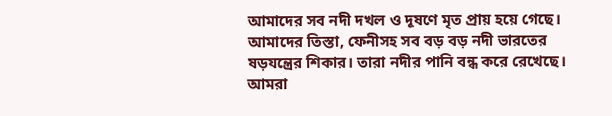আমাদের সব নদী দখল ও দূষণে মৃত প্রায় হয়ে গেছে। আমাদের তিস্তা, ফেনীসহ সব বড় বড় নদী ভারতের ষড়যন্ত্রের শিকার। তারা নদীর পানি বন্ধ করে রেখেছে। আমরা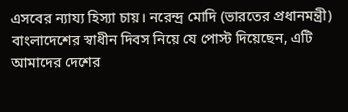এসবের ন্যায্য হিস্যা চায়। নরেন্দ্র মোদি (ভারতের প্রধানমন্ত্রী) বাংলাদেশের স্বাধীন দিবস নিয়ে যে পোস্ট দিয়েছেন, এটি আমাদের দেশের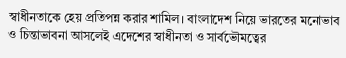স্বাধীনতাকে হেয় প্রতিপন্ন করার শামিল। বাংলাদেশ নিয়ে ভারতের মনোভাব ও চিন্তাভাবনা আসলেই এদেশের স্বাধীনতা ও সার্বভৌমত্বের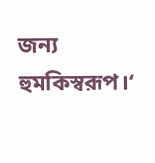জন্য হুমকিস্বরূপ।‘